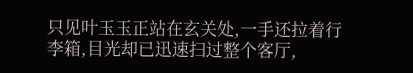只见叶玉玉正站在玄关处,一手还拉着行李箱,目光却已迅速扫过整个客厅,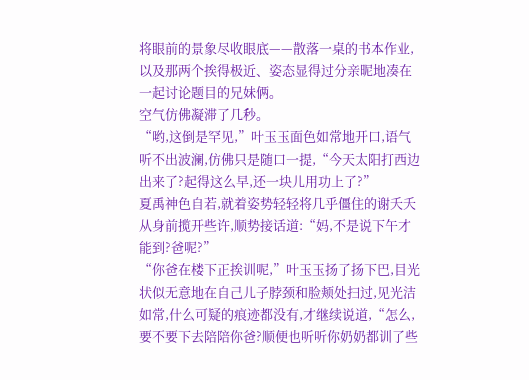将眼前的景象尽收眼底——散落一桌的书本作业,以及那两个挨得极近、姿态显得过分亲昵地凑在一起讨论题目的兄妹俩。
空气仿佛凝滞了几秒。
“哟,这倒是罕见,”叶玉玉面色如常地开口,语气听不出波澜,仿佛只是随口一提,“今天太阳打西边出来了?起得这么早,还一块儿用功上了?”
夏禹神色自若,就着姿势轻轻将几乎僵住的谢夭夭从身前揽开些许,顺势接话道:“妈,不是说下午才能到?爸呢?”
“你爸在楼下正挨训呢,”叶玉玉扬了扬下巴,目光状似无意地在自己儿子脖颈和脸颊处扫过,见光洁如常,什么可疑的痕迹都没有,才继续说道,“怎么,要不要下去陪陪你爸?顺便也听听你奶奶都训了些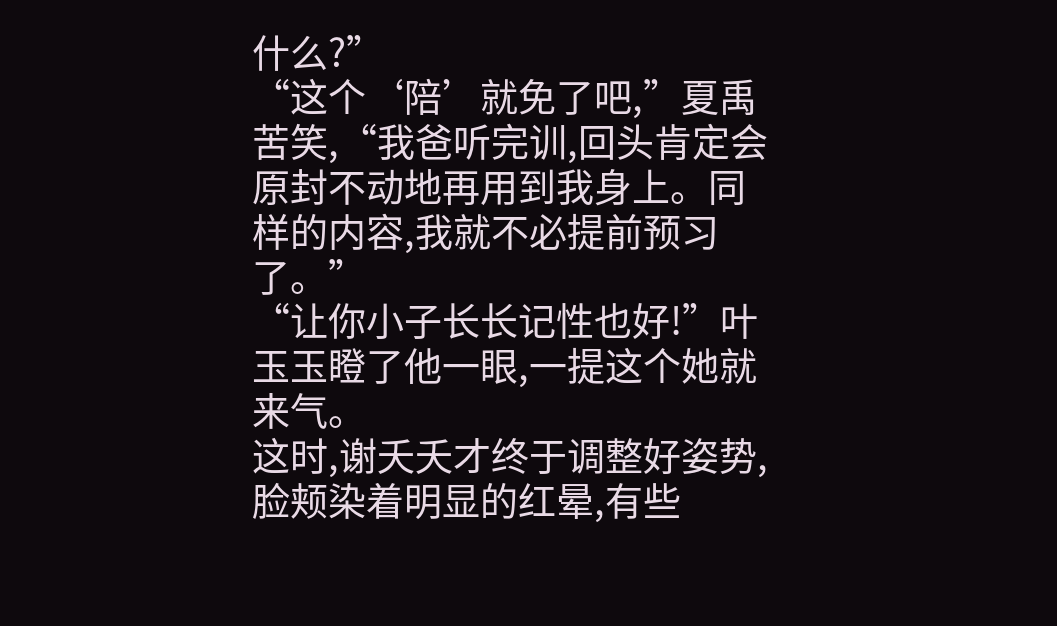什么?”
“这个‘陪’就免了吧,”夏禹苦笑,“我爸听完训,回头肯定会原封不动地再用到我身上。同样的内容,我就不必提前预习了。”
“让你小子长长记性也好!”叶玉玉瞪了他一眼,一提这个她就来气。
这时,谢夭夭才终于调整好姿势,脸颊染着明显的红晕,有些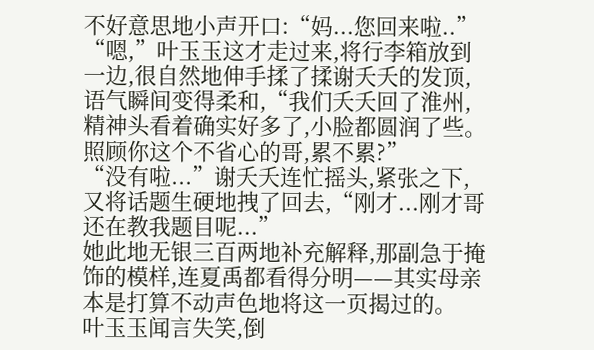不好意思地小声开口:“妈...您回来啦..”
“嗯,”叶玉玉这才走过来,将行李箱放到一边,很自然地伸手揉了揉谢夭夭的发顶,语气瞬间变得柔和,“我们夭夭回了淮州,精神头看着确实好多了,小脸都圆润了些。照顾你这个不省心的哥,累不累?”
“没有啦...”谢夭夭连忙摇头,紧张之下,又将话题生硬地拽了回去,“刚才...刚才哥还在教我题目呢...”
她此地无银三百两地补充解释,那副急于掩饰的模样,连夏禹都看得分明——其实母亲本是打算不动声色地将这一页揭过的。
叶玉玉闻言失笑,倒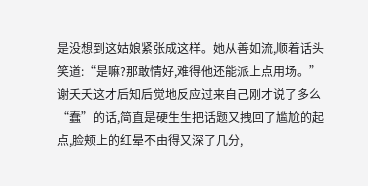是没想到这姑娘紧张成这样。她从善如流,顺着话头笑道:“是嘛?那敢情好,难得他还能派上点用场。”
谢夭夭这才后知后觉地反应过来自己刚才说了多么“蠢”的话,简直是硬生生把话题又拽回了尴尬的起点,脸颊上的红晕不由得又深了几分,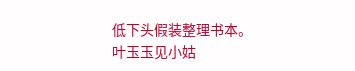低下头假装整理书本。
叶玉玉见小姑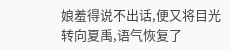娘羞得说不出话,便又将目光转向夏禹,语气恢复了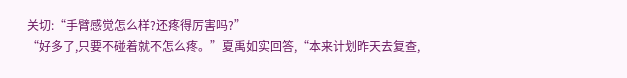关切:“手臂感觉怎么样?还疼得厉害吗?”
“好多了,只要不碰着就不怎么疼。”夏禹如实回答,“本来计划昨天去复查,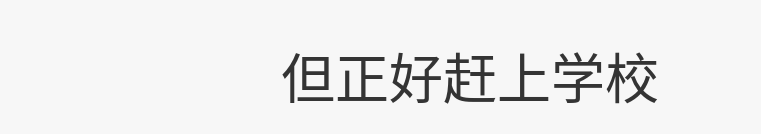但正好赶上学校